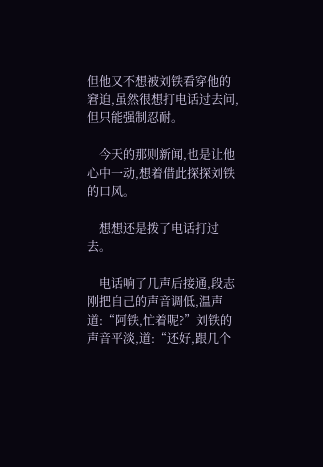但他又不想被刘铁看穿他的窘迫,虽然很想打电话过去问,但只能强制忍耐。

    今天的那则新闻,也是让他心中一动,想着借此探探刘铁的口风。

    想想还是拨了电话打过去。

    电话响了几声后接通,段志刚把自己的声音调低,温声道:“阿铁,忙着呢?”刘铁的声音平淡,道:“还好,跟几个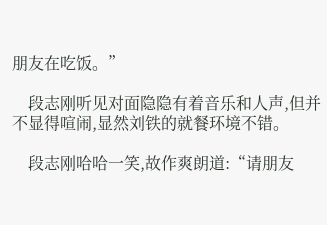朋友在吃饭。”

    段志刚听见对面隐隐有着音乐和人声,但并不显得喧闹,显然刘铁的就餐环境不错。

    段志刚哈哈一笑,故作爽朗道:“请朋友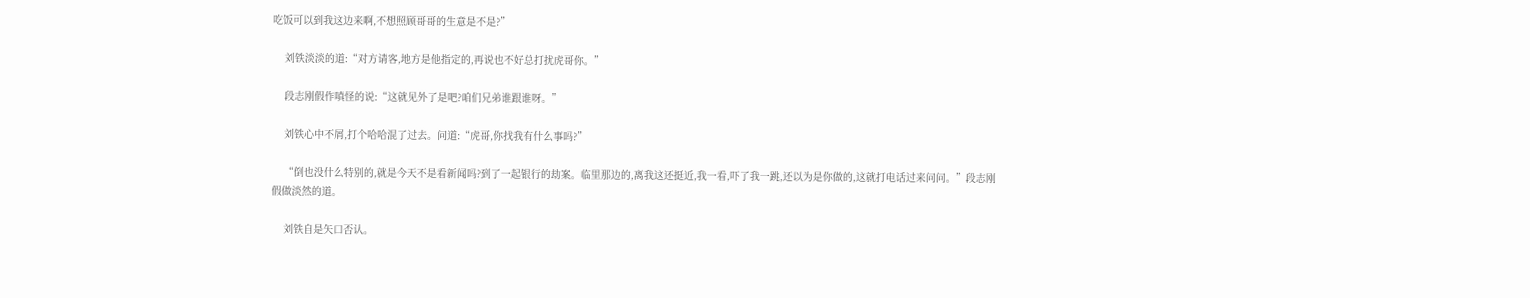吃饭可以到我这边来啊,不想照顾哥哥的生意是不是?”

    刘铁淡淡的道:“对方请客,地方是他指定的,再说也不好总打扰虎哥你。”

    段志刚假作嗔怪的说:“这就见外了是吧?咱们兄弟谁跟谁呀。”

    刘铁心中不屑,打个哈哈混了过去。问道:“虎哥,你找我有什么事吗?”

    “倒也没什么特别的,就是今天不是看新闻吗?到了一起银行的劫案。临里那边的,离我这还挺近,我一看,吓了我一跳,还以为是你做的,这就打电话过来问问。”段志刚假做淡然的道。

    刘铁自是矢口否认。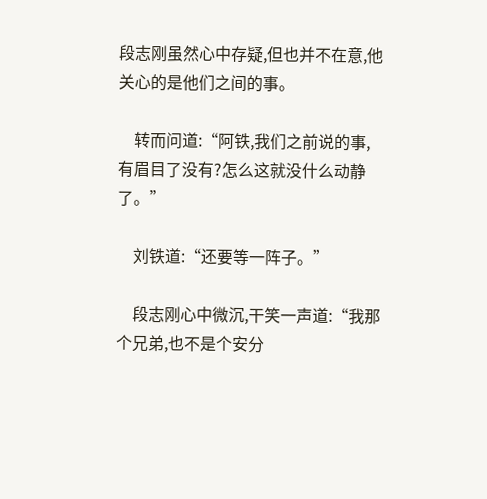段志刚虽然心中存疑,但也并不在意,他关心的是他们之间的事。

    转而问道:“阿铁,我们之前说的事,有眉目了没有?怎么这就没什么动静了。”

    刘铁道:“还要等一阵子。”

    段志刚心中微沉,干笑一声道:“我那个兄弟,也不是个安分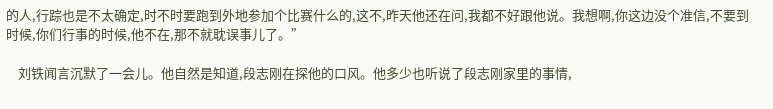的人,行踪也是不太确定,时不时要跑到外地参加个比赛什么的,这不,昨天他还在问,我都不好跟他说。我想啊,你这边没个准信,不要到时候,你们行事的时候,他不在,那不就耽误事儿了。”

    刘铁闻言沉默了一会儿。他自然是知道,段志刚在探他的口风。他多少也听说了段志刚家里的事情,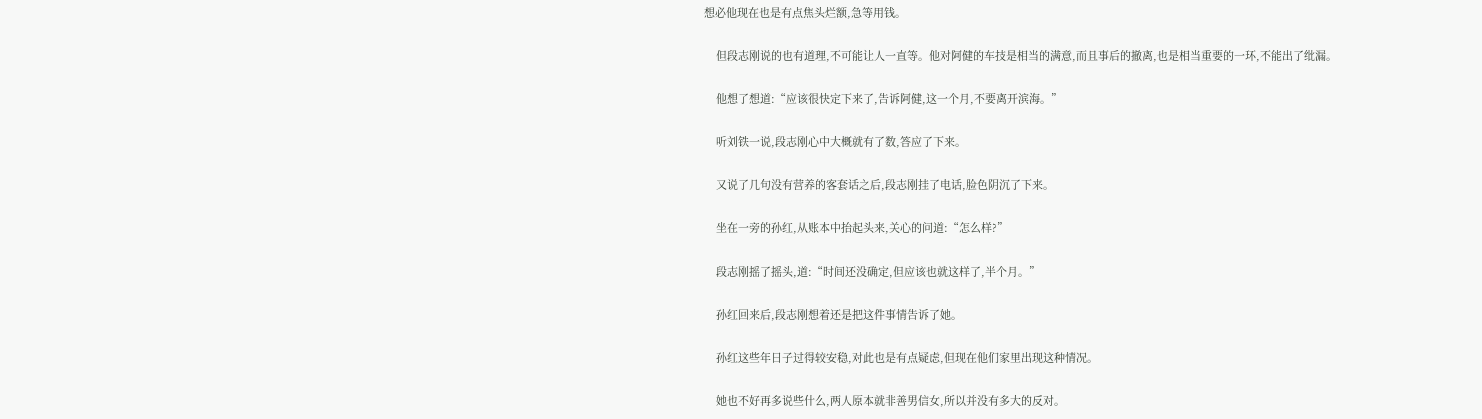想必他现在也是有点焦头烂额,急等用钱。

    但段志刚说的也有道理,不可能让人一直等。他对阿健的车技是相当的满意,而且事后的撤离,也是相当重要的一环,不能出了纰漏。

    他想了想道:“应该很快定下来了,告诉阿健,这一个月,不要离开滨海。”

    听刘铁一说,段志刚心中大概就有了数,答应了下来。

    又说了几句没有营养的客套话之后,段志刚挂了电话,脸色阴沉了下来。

    坐在一旁的孙红,从账本中抬起头来,关心的问道:“怎么样?”

    段志刚摇了摇头,道:“时间还没确定,但应该也就这样了,半个月。”

    孙红回来后,段志刚想着还是把这件事情告诉了她。

    孙红这些年日子过得较安稳,对此也是有点疑虑,但现在他们家里出现这种情况。

    她也不好再多说些什么,两人原本就非善男信女,所以并没有多大的反对。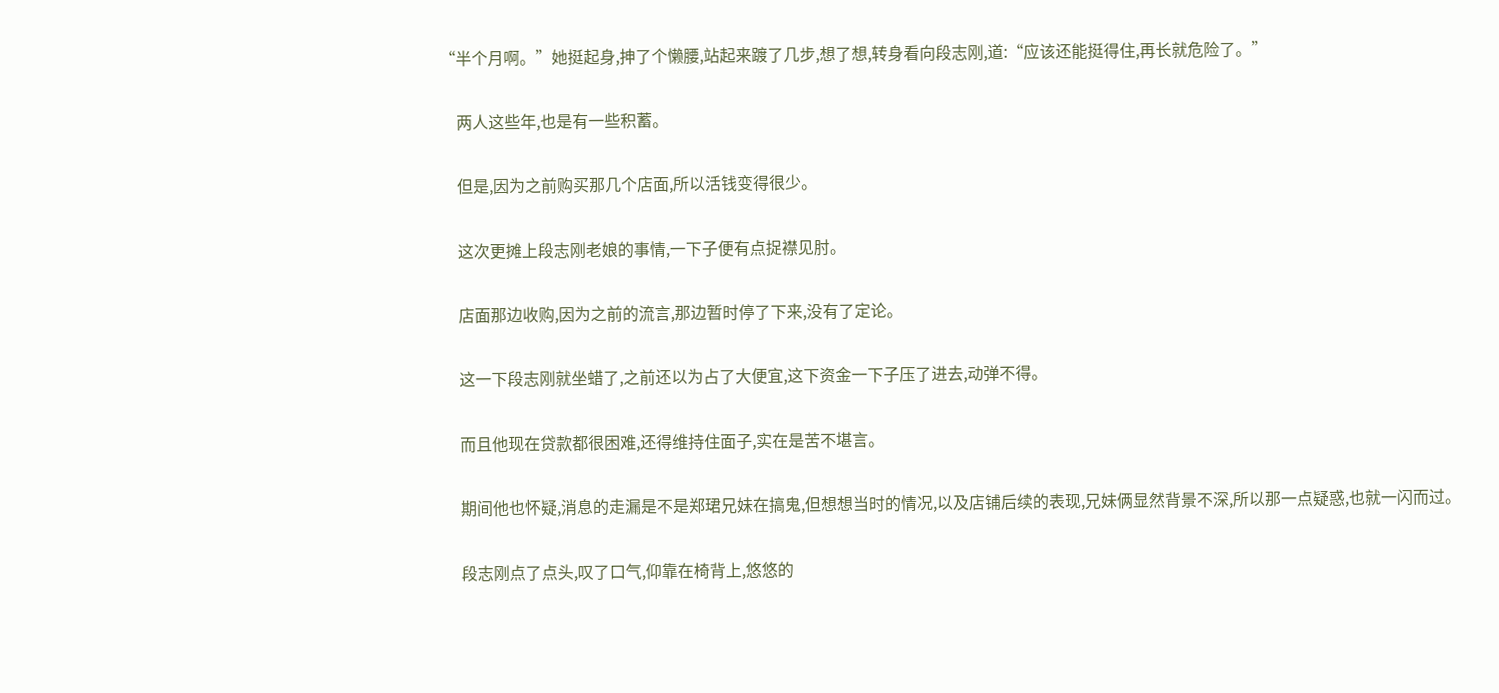“半个月啊。”她挺起身,抻了个懒腰,站起来踱了几步,想了想,转身看向段志刚,道:“应该还能挺得住,再长就危险了。”

    两人这些年,也是有一些积蓄。

    但是,因为之前购买那几个店面,所以活钱变得很少。

    这次更摊上段志刚老娘的事情,一下子便有点捉襟见肘。

    店面那边收购,因为之前的流言,那边暂时停了下来,没有了定论。

    这一下段志刚就坐蜡了,之前还以为占了大便宜,这下资金一下子压了进去,动弹不得。

    而且他现在贷款都很困难,还得维持住面子,实在是苦不堪言。

    期间他也怀疑,消息的走漏是不是郑珺兄妹在搞鬼,但想想当时的情况,以及店铺后续的表现,兄妹俩显然背景不深,所以那一点疑惑,也就一闪而过。

    段志刚点了点头,叹了口气,仰靠在椅背上,悠悠的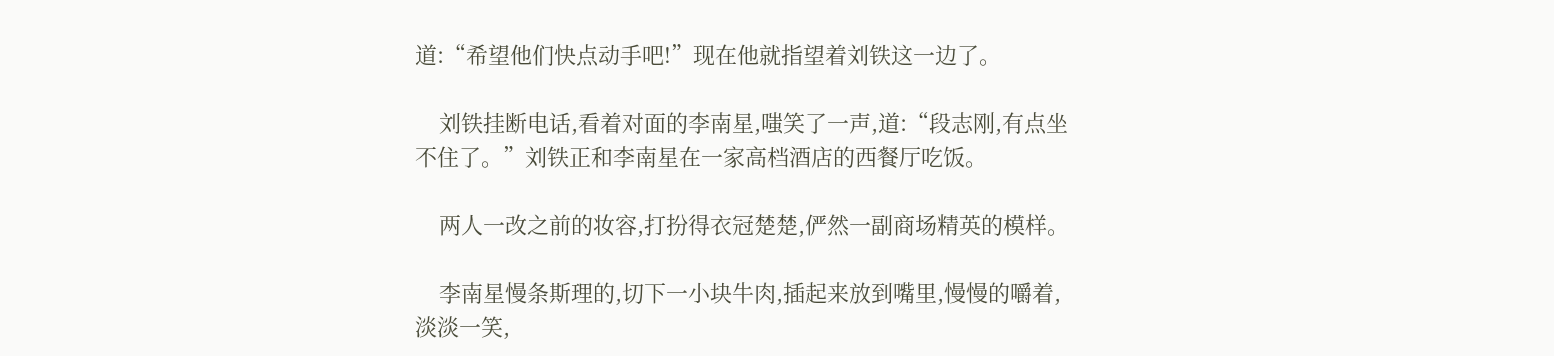道:“希望他们快点动手吧!”现在他就指望着刘铁这一边了。

    刘铁挂断电话,看着对面的李南星,嗤笑了一声,道:“段志刚,有点坐不住了。”刘铁正和李南星在一家高档酒店的西餐厅吃饭。

    两人一改之前的妆容,打扮得衣冠楚楚,俨然一副商场精英的模样。

    李南星慢条斯理的,切下一小块牛肉,插起来放到嘴里,慢慢的嚼着,淡淡一笑,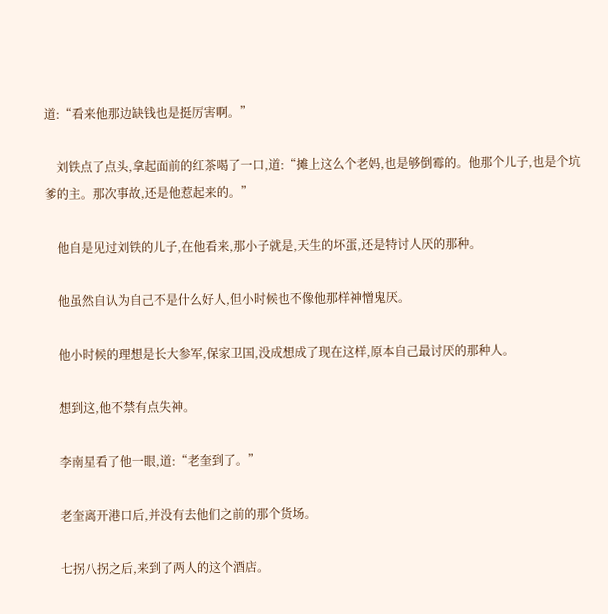道:“看来他那边缺钱也是挺厉害啊。”

    刘铁点了点头,拿起面前的红茶喝了一口,道:“摊上这么个老妈,也是够倒霉的。他那个儿子,也是个坑爹的主。那次事故,还是他惹起来的。”

    他自是见过刘铁的儿子,在他看来,那小子就是,天生的坏蛋,还是特讨人厌的那种。

    他虽然自认为自己不是什么好人,但小时候也不像他那样神憎鬼厌。

    他小时候的理想是长大参军,保家卫国,没成想成了现在这样,原本自己最讨厌的那种人。

    想到这,他不禁有点失神。

    李南星看了他一眼,道:“老奎到了。”

    老奎离开港口后,并没有去他们之前的那个货场。

    七拐八拐之后,来到了两人的这个酒店。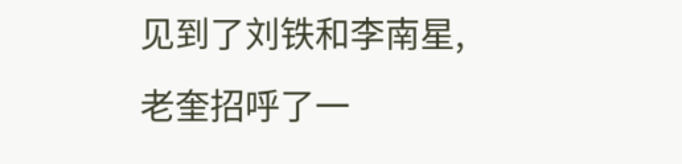见到了刘铁和李南星,老奎招呼了一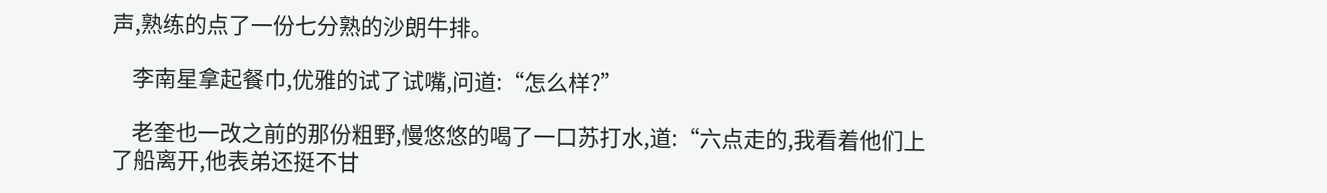声,熟练的点了一份七分熟的沙朗牛排。

    李南星拿起餐巾,优雅的试了试嘴,问道:“怎么样?”

    老奎也一改之前的那份粗野,慢悠悠的喝了一口苏打水,道:“六点走的,我看着他们上了船离开,他表弟还挺不甘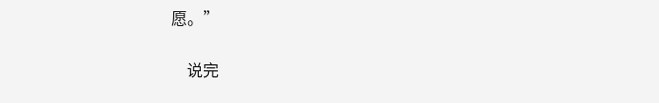愿。”

    说完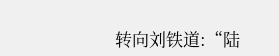转向刘铁道:“陆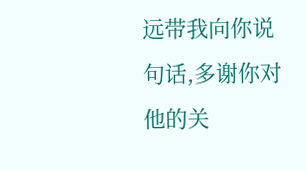远带我向你说句话,多谢你对他的关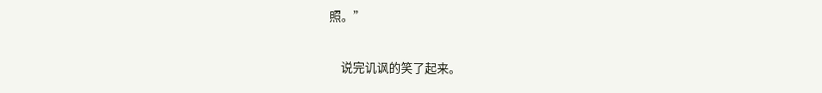照。”

    说完讥讽的笑了起来。